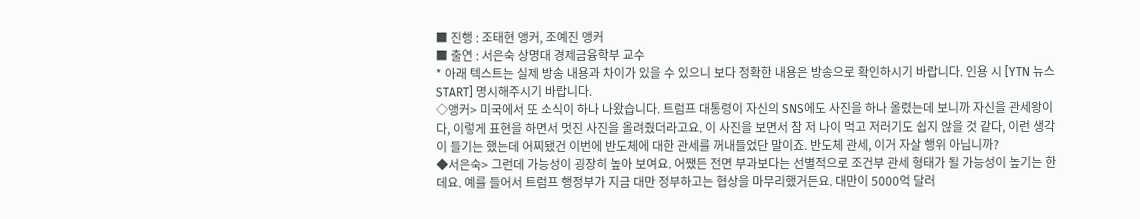■ 진행 : 조태현 앵커, 조예진 앵커
■ 출연 : 서은숙 상명대 경제금융학부 교수
* 아래 텍스트는 실제 방송 내용과 차이가 있을 수 있으니 보다 정확한 내용은 방송으로 확인하시기 바랍니다. 인용 시 [YTN 뉴스START] 명시해주시기 바랍니다.
◇앵커> 미국에서 또 소식이 하나 나왔습니다. 트럼프 대통령이 자신의 SNS에도 사진을 하나 올렸는데 보니까 자신을 관세왕이다, 이렇게 표현을 하면서 멋진 사진을 올려줬더라고요. 이 사진을 보면서 참 저 나이 먹고 저러기도 쉽지 않을 것 같다, 이런 생각이 들기는 했는데 어찌됐건 이번에 반도체에 대한 관세를 꺼내들었단 말이죠. 반도체 관세, 이거 자살 행위 아닙니까?
◆서은숙> 그런데 가능성이 굉장히 높아 보여요. 어쨌든 전면 부과보다는 선별적으로 조건부 관세 형태가 될 가능성이 높기는 한데요. 예를 들어서 트럼프 행정부가 지금 대만 정부하고는 협상을 마무리했거든요. 대만이 5000억 달러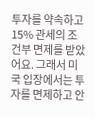투자를 약속하고 15% 관세의 조건부 면제를 받았어요. 그래서 미국 입장에서는 투자를 면제하고 안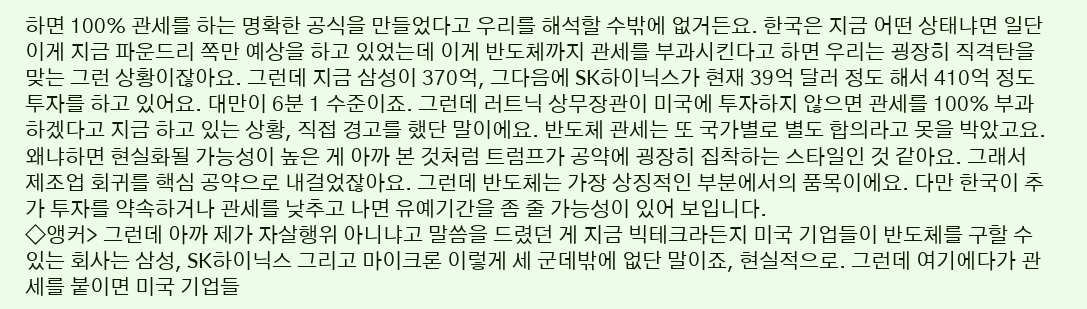하면 100% 관세를 하는 명확한 공식을 만들었다고 우리를 해석할 수밖에 없거든요. 한국은 지금 어떤 상태냐면 일단 이게 지금 파운드리 쪽만 예상을 하고 있었는데 이게 반도체까지 관세를 부과시킨다고 하면 우리는 굉장히 직격탄을 맞는 그런 상황이잖아요. 그런데 지금 삼성이 370억, 그다음에 SK하이닉스가 현재 39억 달러 정도 해서 410억 정도 투자를 하고 있어요. 대만이 6분 1 수준이죠. 그런데 러트닉 상무장관이 미국에 투자하지 않으면 관세를 100% 부과하겠다고 지금 하고 있는 상황, 직접 경고를 했단 말이에요. 반도체 관세는 또 국가별로 별도 합의라고 못을 박았고요. 왜냐하면 현실화될 가능성이 높은 게 아까 본 것처럼 트럼프가 공약에 굉장히 집착하는 스타일인 것 같아요. 그래서 제조업 회귀를 핵심 공약으로 내걸었잖아요. 그런데 반도체는 가장 상징적인 부분에서의 품목이에요. 다만 한국이 추가 투자를 약속하거나 관세를 낮추고 나면 유예기간을 좀 줄 가능성이 있어 보입니다.
◇앵커> 그런데 아까 제가 자살행위 아니냐고 말씀을 드렸던 게 지금 빅테크라든지 미국 기업들이 반도체를 구할 수 있는 회사는 삼성, SK하이닉스 그리고 마이크론 이렇게 세 군데밖에 없단 말이죠, 현실적으로. 그런데 여기에다가 관세를 붙이면 미국 기업들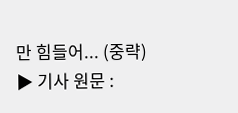만 힘들어... (중략)
▶ 기사 원문 :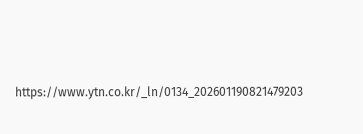https://www.ytn.co.kr/_ln/0134_202601190821479203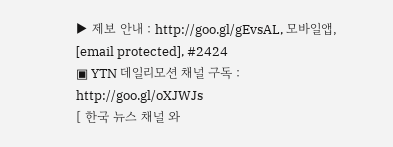▶ 제보 안내 : http://goo.gl/gEvsAL, 모바일앱,
[email protected], #2424
▣ YTN 데일리모션 채널 구독 : http://goo.gl/oXJWJs
[ 한국 뉴스 채널 와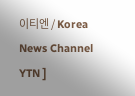이티엔 / Korea News Channel YTN ]